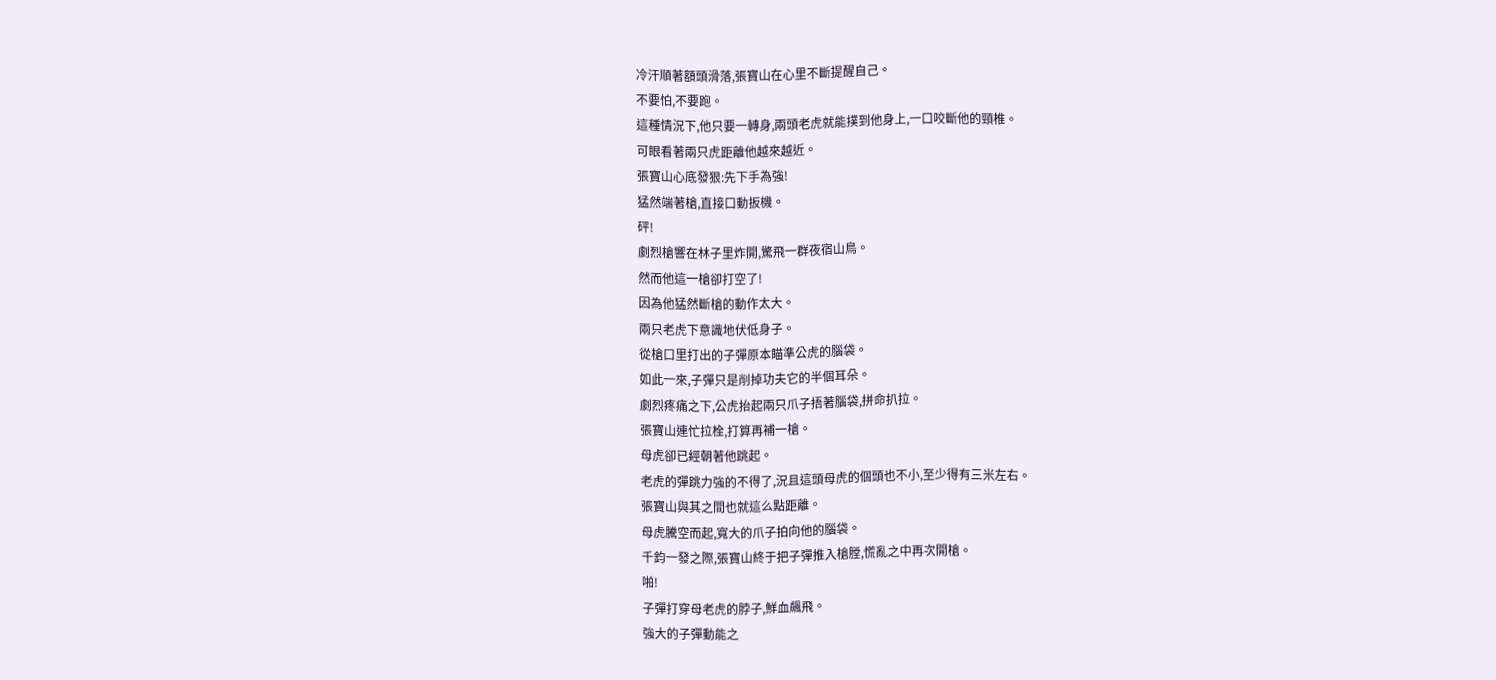冷汗順著額頭滑落,張寶山在心里不斷提醒自己。
不要怕,不要跑。
這種情況下,他只要一轉身,兩頭老虎就能撲到他身上,一口咬斷他的頸椎。
可眼看著兩只虎距離他越來越近。
張寶山心底發狠:先下手為強!
猛然端著槍,直接口動扳機。
砰!
劇烈槍響在林子里炸開,驚飛一群夜宿山鳥。
然而他這一槍卻打空了!
因為他猛然斷槍的動作太大。
兩只老虎下意識地伏低身子。
從槍口里打出的子彈原本瞄準公虎的腦袋。
如此一來,子彈只是削掉功夫它的半個耳朵。
劇烈疼痛之下,公虎抬起兩只爪子捂著腦袋,拼命扒拉。
張寶山連忙拉栓,打算再補一槍。
母虎卻已經朝著他跳起。
老虎的彈跳力強的不得了,況且這頭母虎的個頭也不小,至少得有三米左右。
張寶山與其之間也就這么點距離。
母虎騰空而起,寬大的爪子拍向他的腦袋。
千鈞一發之際,張寶山終于把子彈推入槍膛,慌亂之中再次開槍。
啪!
子彈打穿母老虎的脖子,鮮血飆飛。
強大的子彈動能之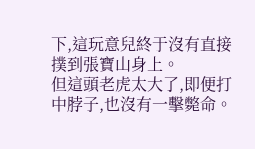下,這玩意兒終于沒有直接撲到張寶山身上。
但這頭老虎太大了,即便打中脖子,也沒有一擊斃命。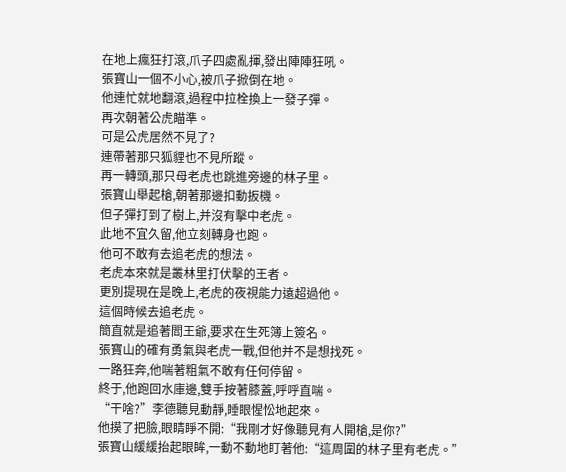在地上瘋狂打滾,爪子四處亂揮,發出陣陣狂吼。
張寶山一個不小心,被爪子掀倒在地。
他連忙就地翻滾,過程中拉栓換上一發子彈。
再次朝著公虎瞄準。
可是公虎居然不見了?
連帶著那只狐貍也不見所蹤。
再一轉頭,那只母老虎也跳進旁邊的林子里。
張寶山舉起槍,朝著那邊扣動扳機。
但子彈打到了樹上,并沒有擊中老虎。
此地不宜久留,他立刻轉身也跑。
他可不敢有去追老虎的想法。
老虎本來就是叢林里打伏擊的王者。
更別提現在是晚上,老虎的夜視能力遠超過他。
這個時候去追老虎。
簡直就是追著閻王爺,要求在生死簿上簽名。
張寶山的確有勇氣與老虎一戰,但他并不是想找死。
一路狂奔,他喘著粗氣不敢有任何停留。
終于,他跑回水庫邊,雙手按著膝蓋,呼呼直喘。
“干啥?”李德聽見動靜,睡眼惺忪地起來。
他摸了把臉,眼睛睜不開:“我剛才好像聽見有人開槍,是你?”
張寶山緩緩抬起眼眸,一動不動地盯著他:“這周圍的林子里有老虎。”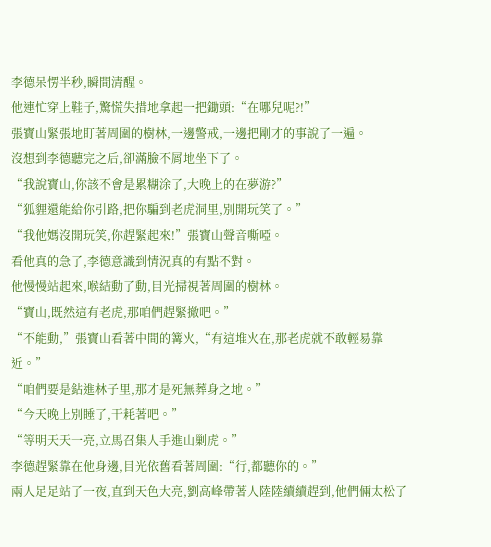李德呆愣半秒,瞬間清醒。
他連忙穿上鞋子,驚慌失措地拿起一把鋤頭:“在哪兒呢?!”
張寶山緊張地盯著周圍的樹林,一邊警戒,一邊把剛才的事說了一遍。
沒想到李德聽完之后,卻滿臉不屑地坐下了。
“我說寶山,你該不會是累糊涂了,大晚上的在夢游?”
“狐貍還能給你引路,把你騙到老虎洞里,別開玩笑了。”
“我他媽沒開玩笑,你趕緊起來!”張寶山聲音嘶啞。
看他真的急了,李德意識到情況真的有點不對。
他慢慢站起來,喉結動了動,目光掃視著周圍的樹林。
“寶山,既然這有老虎,那咱們趕緊撤吧。”
“不能動,”張寶山看著中間的篝火,“有這堆火在,那老虎就不敢輕易靠近。”
“咱們要是鉆進林子里,那才是死無葬身之地。”
“今天晚上別睡了,干耗著吧。”
“等明天天一亮,立馬召集人手進山剿虎。”
李德趕緊靠在他身邊,目光依舊看著周圍:“行,都聽你的。”
兩人足足站了一夜,直到天色大亮,劉高峰帶著人陸陸續續趕到,他們倆太松了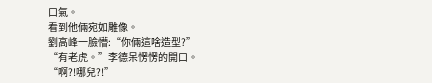口氣。
看到他倆宛如雕像。
劉高峰一臉懵:“你倆這啥造型?”
“有老虎。”李德呆愣愣的開口。
“啊?!哪兒?!”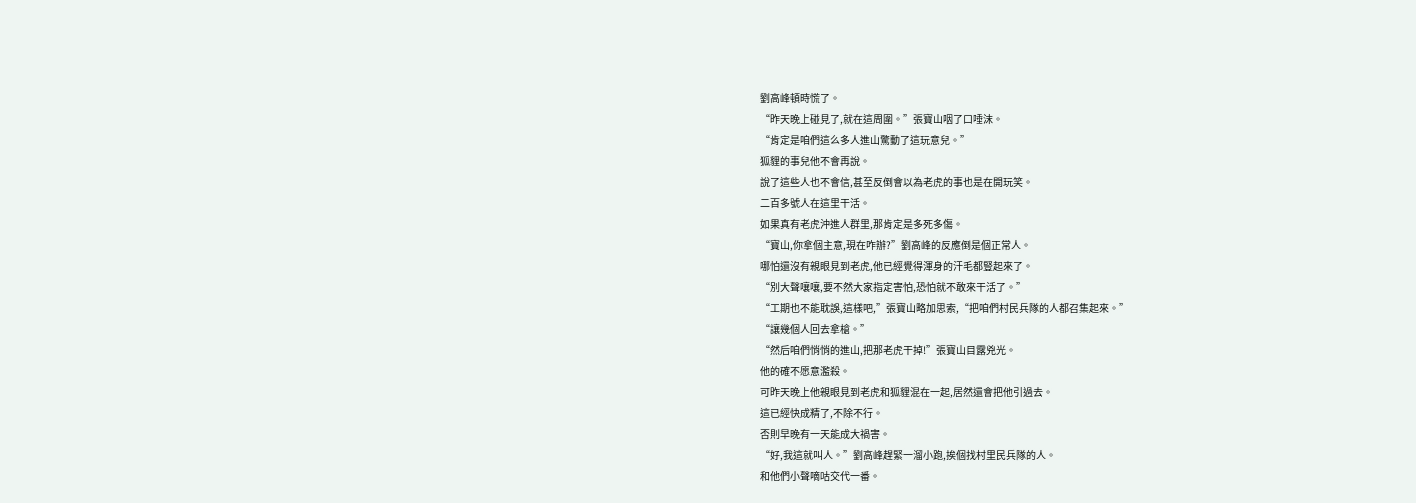劉高峰頓時慌了。
“昨天晚上碰見了,就在這周圍。”張寶山咽了口唾沫。
“肯定是咱們這么多人進山驚動了這玩意兒。”
狐貍的事兒他不會再說。
說了這些人也不會信,甚至反倒會以為老虎的事也是在開玩笑。
二百多號人在這里干活。
如果真有老虎沖進人群里,那肯定是多死多傷。
“寶山,你拿個主意,現在咋辦?”劉高峰的反應倒是個正常人。
哪怕還沒有親眼見到老虎,他已經覺得渾身的汗毛都豎起來了。
“別大聲嚷嚷,要不然大家指定害怕,恐怕就不敢來干活了。”
“工期也不能耽誤,這樣吧,”張寶山略加思索,“把咱們村民兵隊的人都召集起來。”
“讓幾個人回去拿槍。”
“然后咱們悄悄的進山,把那老虎干掉!”張寶山目露兇光。
他的確不愿意濫殺。
可昨天晚上他親眼見到老虎和狐貍混在一起,居然還會把他引過去。
這已經快成精了,不除不行。
否則早晚有一天能成大禍害。
“好,我這就叫人。”劉高峰趕緊一溜小跑,挨個找村里民兵隊的人。
和他們小聲嘀咕交代一番。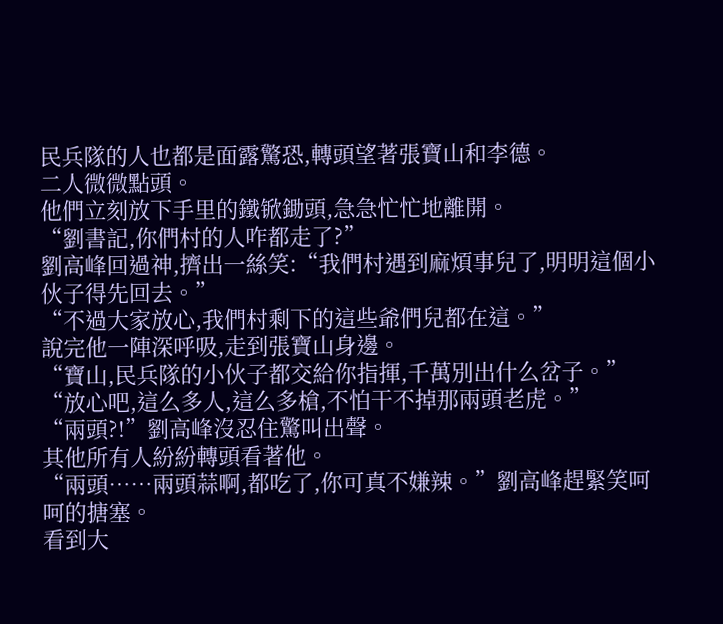民兵隊的人也都是面露驚恐,轉頭望著張寶山和李德。
二人微微點頭。
他們立刻放下手里的鐵锨鋤頭,急急忙忙地離開。
“劉書記,你們村的人咋都走了?”
劉高峰回過神,擠出一絲笑:“我們村遇到麻煩事兒了,明明這個小伙子得先回去。”
“不過大家放心,我們村剩下的這些爺們兒都在這。”
說完他一陣深呼吸,走到張寶山身邊。
“寶山,民兵隊的小伙子都交給你指揮,千萬別出什么岔子。”
“放心吧,這么多人,這么多槍,不怕干不掉那兩頭老虎。”
“兩頭?!”劉高峰沒忍住驚叫出聲。
其他所有人紛紛轉頭看著他。
“兩頭……兩頭蒜啊,都吃了,你可真不嫌辣。”劉高峰趕緊笑呵呵的搪塞。
看到大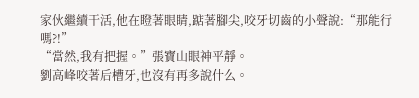家伙繼續干活,他在瞪著眼睛,踮著腳尖,咬牙切齒的小聲說:“那能行嗎?!”
“當然,我有把握。”張寶山眼神平靜。
劉高峰咬著后槽牙,也沒有再多說什么。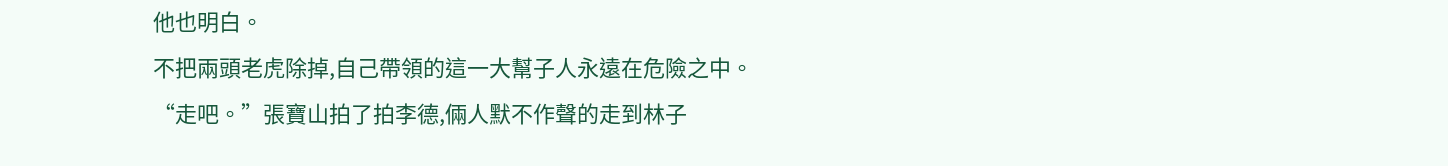他也明白。
不把兩頭老虎除掉,自己帶領的這一大幫子人永遠在危險之中。
“走吧。”張寶山拍了拍李德,倆人默不作聲的走到林子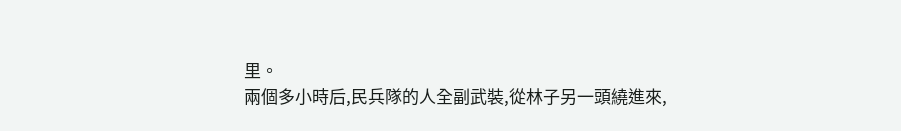里。
兩個多小時后,民兵隊的人全副武裝,從林子另一頭繞進來,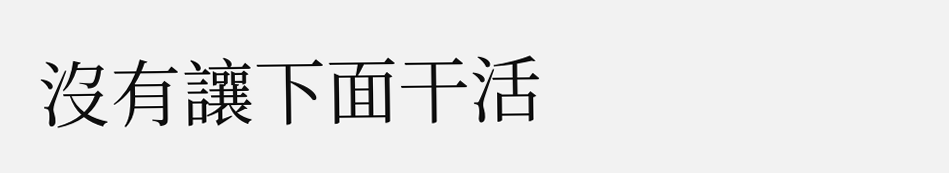沒有讓下面干活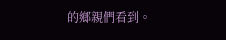的鄉親們看到。